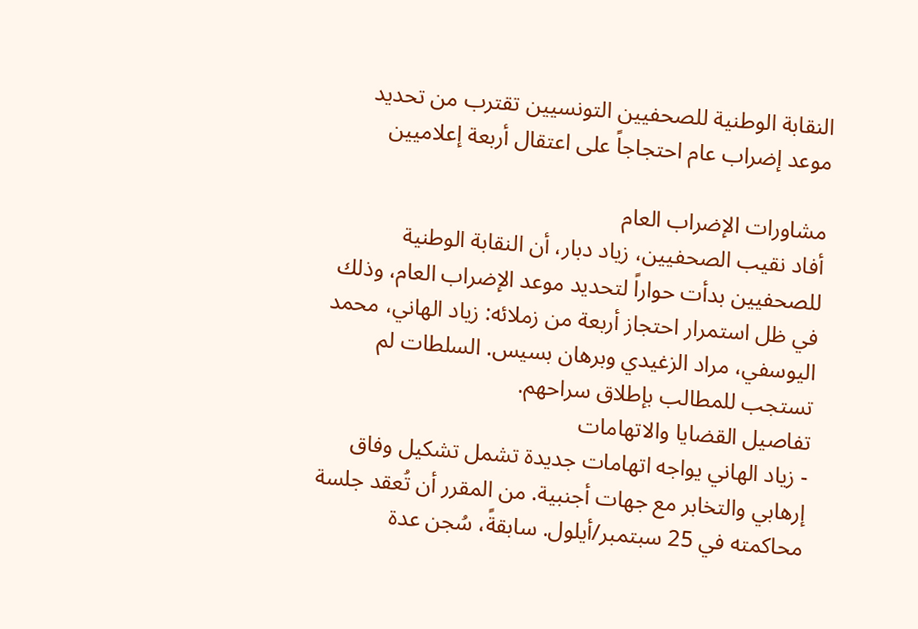النقابة الوطنية للصحفيين التونسيين تقترب من تحديد موعد إضراب عام احتجاجاً على اعتقال أربعة إعلاميين

مشاورات الإضراب العام
أفاد نقيب الصحفيين، زياد دبار، أن النقابة الوطنية للصحفيين بدأت حواراً لتحديد موعد الإضراب العام، وذلك في ظل استمرار احتجاز أربعة من زملائه: زياد الهاني، محمد اليوسفي، مراد الزغيدي وبرهان بسيس. السلطات لم تستجب للمطالب بإطلاق سراحهم.
تفاصيل القضايا والاتهامات
- زياد الهاني يواجه اتهامات جديدة تشمل تشكيل وفاق إرهابي والتخابر مع جهات أجنبية. من المقرر أن تُعقد جلسة محاكمته في 25 سبتمبر/أيلول. سابقةً، سُجن عدة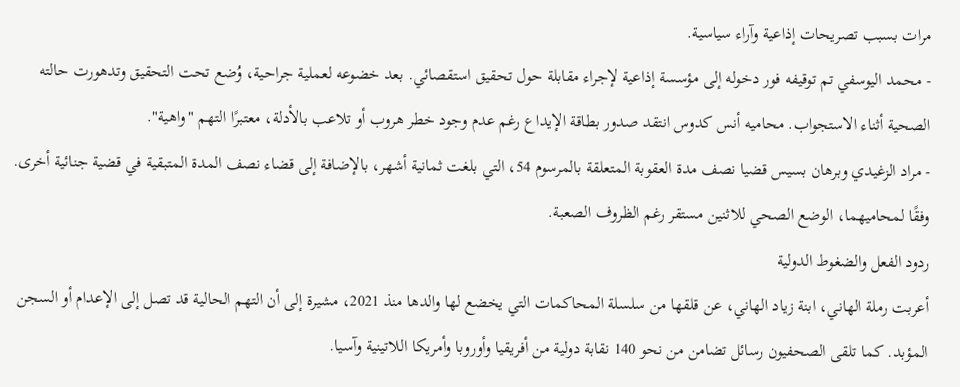مرات بسبب تصريحات إذاعية وآراء سياسية.
- محمد اليوسفي تم توقيفه فور دخوله إلى مؤسسة إذاعية لإجراء مقابلة حول تحقيق استقصائي. بعد خضوعه لعملية جراحية، وُضع تحت التحقيق وتدهورت حالته الصحية أثناء الاستجواب. محاميه أنس كدوس انتقد صدور بطاقة الإيداع رغم عدم وجود خطر هروب أو تلاعب بالأدلة، معتبرًا التهم "واهية".
- مراد الزغيدي وبرهان بسيس قضيا نصف مدة العقوبة المتعلقة بالمرسوم 54، التي بلغت ثمانية أشهر، بالإضافة إلى قضاء نصف المدة المتبقية في قضية جنائية أخرى. وفقًا لمحاميهما، الوضع الصحي للاثنين مستقر رغم الظروف الصعبة.
ردود الفعل والضغوط الدولية
أعربت رملة الهاني، ابنة زياد الهاني، عن قلقها من سلسلة المحاكمات التي يخضع لها والدها منذ 2021، مشيرة إلى أن التهم الحالية قد تصل إلى الإعدام أو السجن المؤبد. كما تلقى الصحفيون رسائل تضامن من نحو 140 نقابة دولية من أفريقيا وأوروبا وأمريكا اللاتينية وآسيا.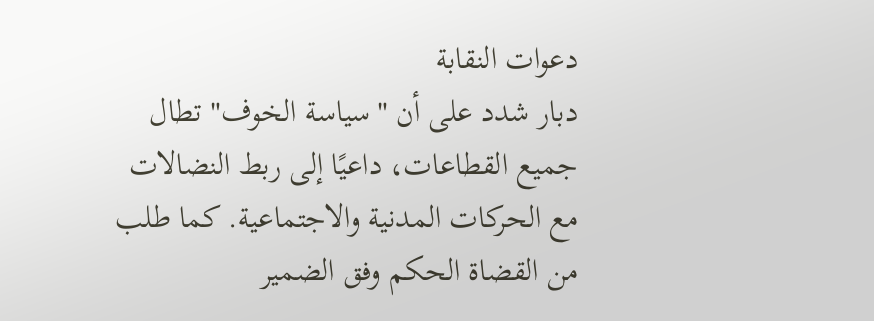دعوات النقابة
دبار شدد على أن "سياسة الخوف" تطال جميع القطاعات، داعيًا إلى ربط النضالات مع الحركات المدنية والاجتماعية. كما طلب من القضاة الحكم وفق الضمير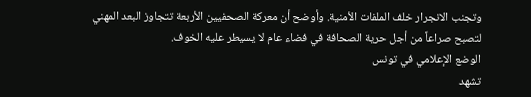وتجنب الانجرار خلف الملفات الأمنية. وأوضح أن معركة الصحفيين الأربعة تتجاوز البعد المهني لتصبح صراعاً من أجل حرية الصحافة في فضاء عام لا يسيطر عليه الخوف.
الوضع الإعلامي في تونس
تشهد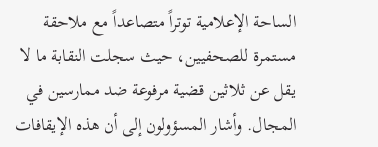الساحة الإعلامية توتراً متصاعداً مع ملاحقة مستمرة للصحفيين، حيث سجلت النقابة ما لا يقل عن ثلاثين قضية مرفوعة ضد ممارسين في المجال. وأشار المسؤولون إلى أن هذه الإيقافات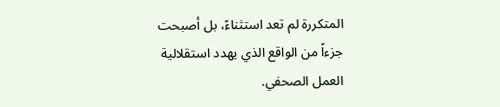المتكررة لم تعد استثناءً، بل أصبحت جزءاً من الواقع الذي يهدد استقلالية العمل الصحفي.